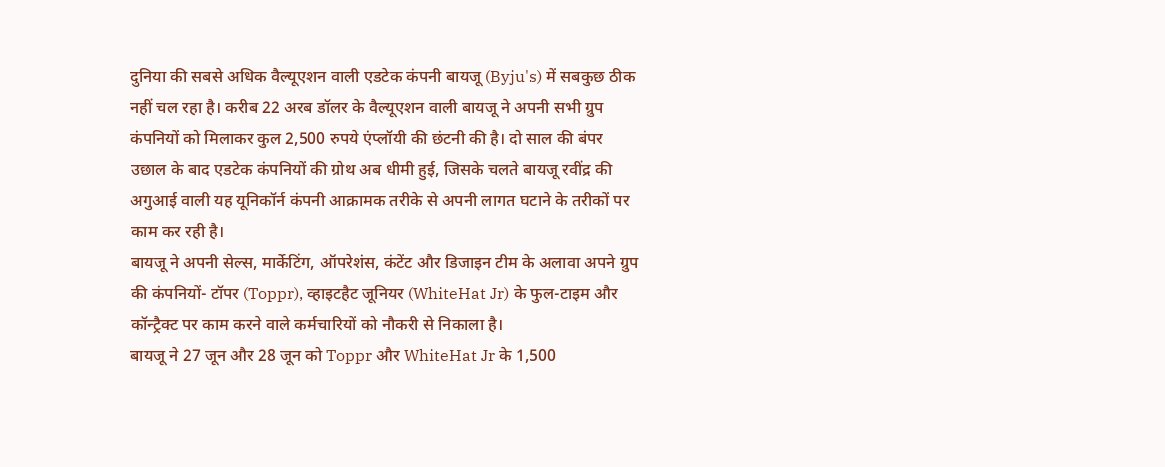दुनिया की सबसे अधिक वैल्यूएशन वाली एडटेक कंपनी बायजू (Byju's) में सबकुछ ठीक नहीं चल रहा है। करीब 22 अरब डॉलर के वैल्यूएशन वाली बायजू ने अपनी सभी ग्रुप कंपनियों को मिलाकर कुल 2,500 रुपये एंप्लॉयी की छंटनी की है। दो साल की बंपर उछाल के बाद एडटेक कंपनियों की ग्रोथ अब धीमी हुई, जिसके चलते बायजू रवींद्र की अगुआई वाली यह यूनिकॉर्न कंपनी आक्रामक तरीके से अपनी लागत घटाने के तरीकों पर काम कर रही है।
बायजू ने अपनी सेल्स, मार्केटिंग, ऑपरेशंस, कंटेंट और डिजाइन टीम के अलावा अपने ग्रुप की कंपनियों- टॉपर (Toppr), व्हाइटहैट जूनियर (WhiteHat Jr) के फुल-टाइम और कॉन्ट्रैक्ट पर काम करने वाले कर्मचारियों को नौकरी से निकाला है।
बायजू ने 27 जून और 28 जून को Toppr और WhiteHat Jr के 1,500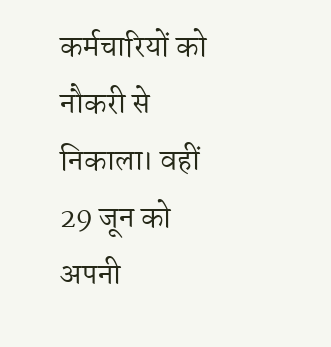कर्मचारियों को नौकरी से निकाला। वहीं 29 जून को अपनी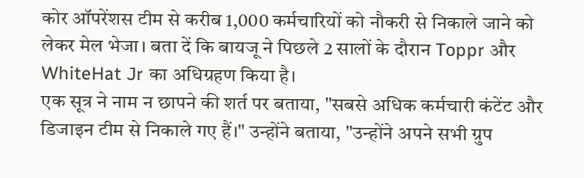कोर ऑपरेंशस टीम से करीब 1,000 कर्मचारियों को नौकरी से निकाले जाने को लेकर मेल भेजा। बता दें कि बायजू ने पिछले 2 सालों के दौरान Toppr और WhiteHat Jr का अधिग्रहण किया है।
एक सूत्र ने नाम न छापने की शर्त पर बताया, "सबसे अधिक कर्मचारी कंटेंट और डिजाइन टीम से निकाले गए हैं।" उन्होंने बताया, "उन्होंने अपने सभी ग्रुप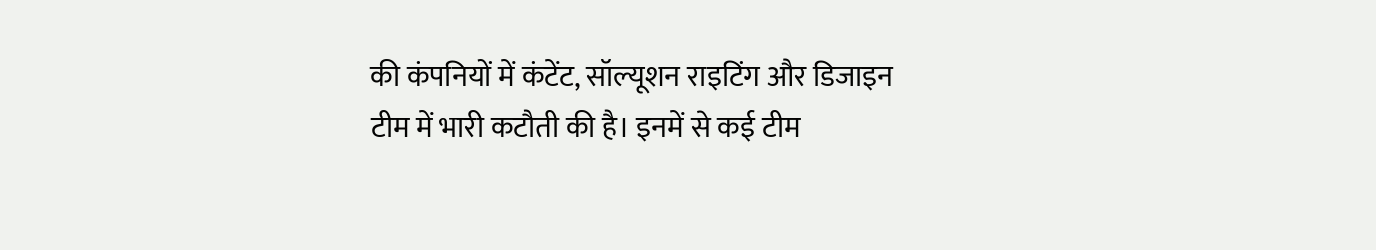की कंपनियों में कंटेंट, सॉल्यूशन राइटिंग और डिजाइन टीम में भारी कटौती की है। इनमें से कई टीम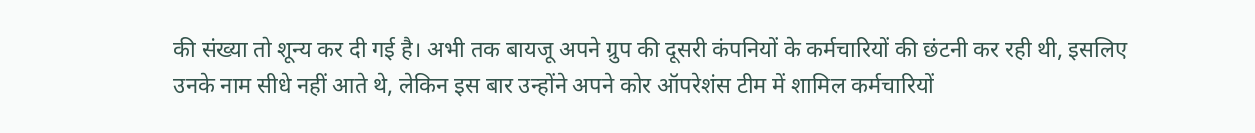की संख्या तो शून्य कर दी गई है। अभी तक बायजू अपने ग्रुप की दूसरी कंपनियों के कर्मचारियों की छंटनी कर रही थी, इसलिए उनके नाम सीधे नहीं आते थे, लेकिन इस बार उन्होंने अपने कोर ऑपरेशंस टीम में शामिल कर्मचारियों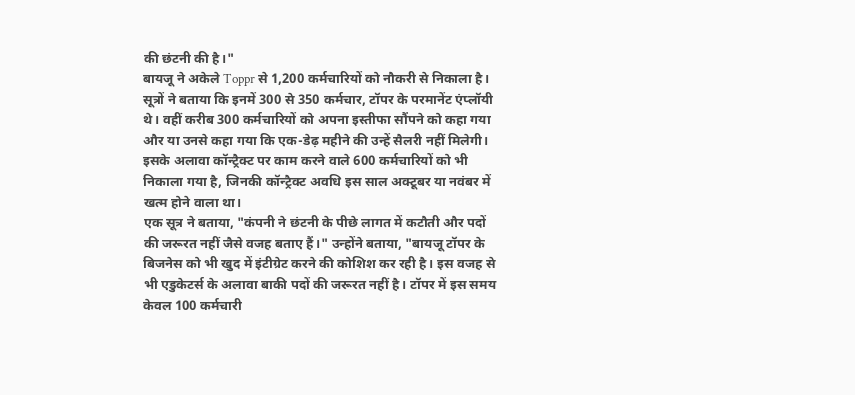की छंटनी की है।"
बायजू ने अकेले Toppr से 1,200 कर्मचारियों को नौकरी से निकाला है। सूत्रों ने बताया कि इनमें 300 से 350 कर्मचार, टॉपर के परमानेंट एंप्लॉयी थे। वहीं करीब 300 कर्मचारियों को अपना इस्तीफा सौंपने को कहा गया और या उनसे कहा गया कि एक-डेढ़ महीने की उन्हें सैलरी नहीं मिलेगी। इसके अलावा कॉन्ट्रैक्ट पर काम करने वाले 600 कर्मचारियों को भी निकाला गया है, जिनकी कॉन्ट्रैक्ट अवधि इस साल अक्टूबर या नवंबर में खत्म होने वाला था।
एक सूत्र ने बताया, "कंपनी ने छंटनी के पीछे लागत में कटौती और पदों की जरूरत नहीं जैसे वजह बताए हैं।" उन्होंने बताया, "बायजू टॉपर के बिजनेस को भी खुद में इंटीग्रेट करने की कोशिश कर रही है। इस वजह से भी एडुकेटर्स के अलावा बाकी पदों की जरूरत नहीं है। टॉपर में इस समय केवल 100 कर्मचारी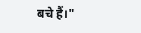बचे हैं।"